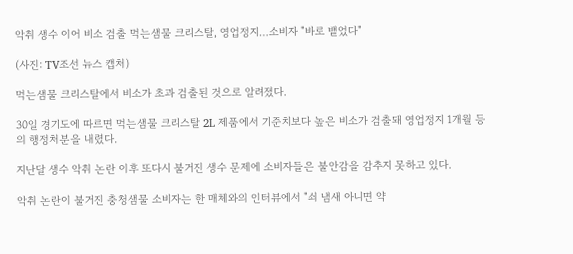악취 생수 이어 비소 검출 먹는샘물 크리스탈, 영업정지…소비자 "바로 뱉었다"

(사진: TV조선 뉴스 캡처)

먹는샘물 크리스탈에서 비소가 초과 검출된 것으로 알려졌다.

30일 경기도에 따르면 먹는샘물 크리스탈 2L 제품에서 기준치보다 높은 비소가 검출돼 영업정지 1개월 등의 행정처분을 내렸다.

지난달 생수 악취 논란 이후 또다시 불거진 생수 문제에 소비자들은 불안감을 감추지 못하고 있다.

악취 논란이 불거진 충청샘물 소비자는 한 매체와의 인터뷰에서 "쇠 냄새 아니면 약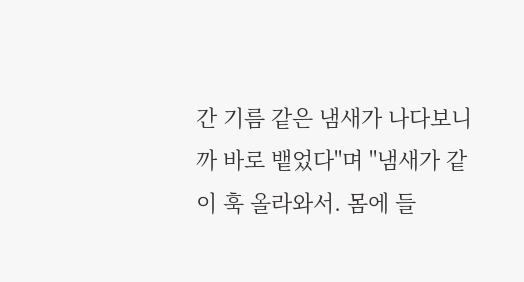간 기름 같은 냄새가 나다보니까 바로 뱉었다"며 "냄새가 같이 훅 올라와서. 몸에 들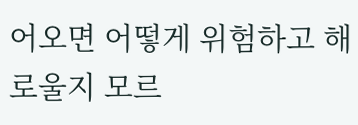어오면 어떻게 위험하고 해로울지 모르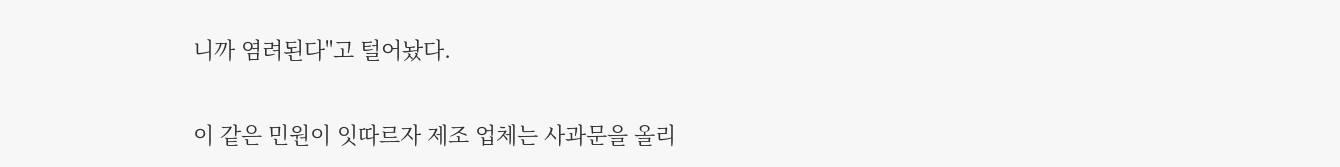니까 염려된다"고 털어놨다.

이 같은 민원이 잇따르자 제조 업체는 사과문을 올리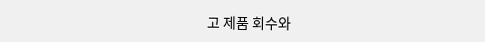고 제품 회수와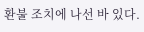환불 조치에 나선 바 있다.